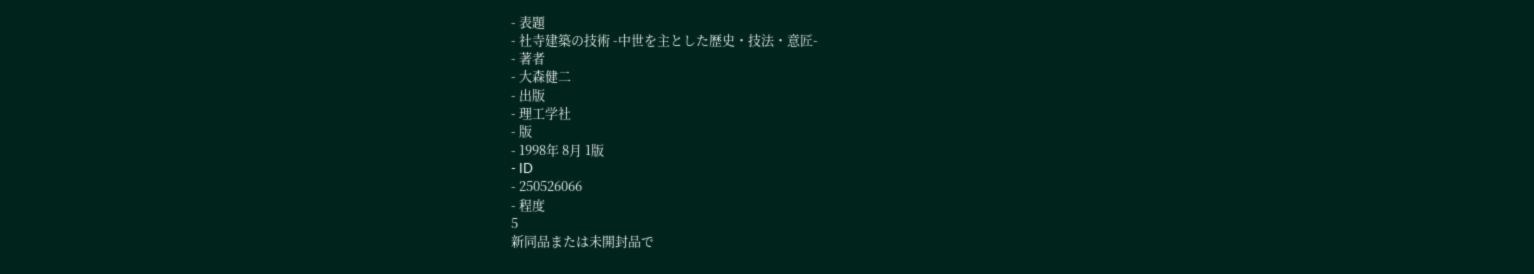- 表題
- 社寺建築の技術 -中世を主とした歴史・技法・意匠-
- 著者
- 大森健二
- 出版
- 理工学社
- 版
- 1998年 8月 1版
- ID
- 250526066
- 程度
5
新同品または未開封品で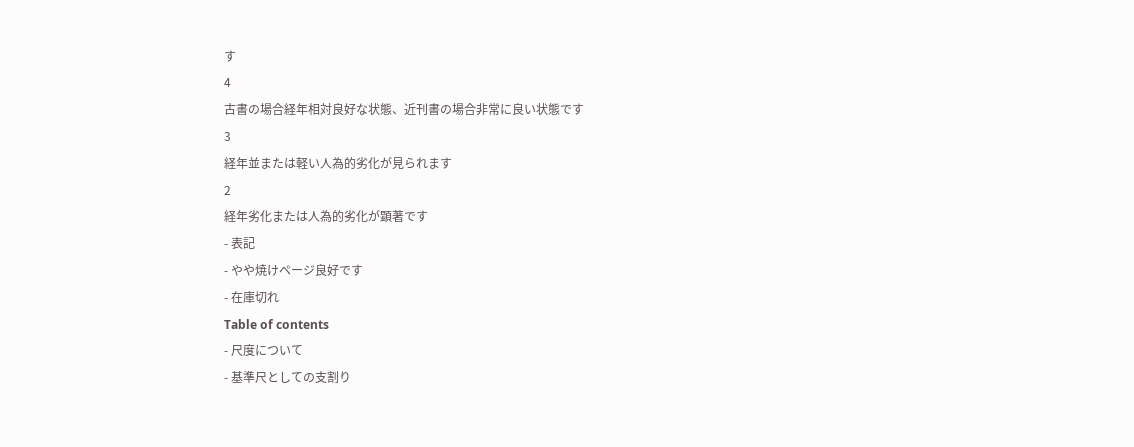す
4
古書の場合経年相対良好な状態、近刊書の場合非常に良い状態です
3
経年並または軽い人為的劣化が見られます
2
経年劣化または人為的劣化が顕著です
- 表記
- やや焼けページ良好です
- 在庫切れ
Table of contents
- 尺度について
- 基準尺としての支割り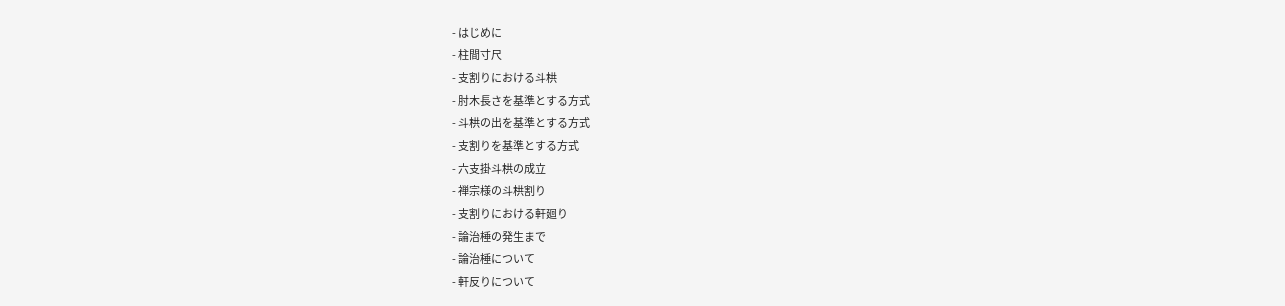- はじめに
- 柱間寸尺
- 支割りにおける斗栱
- 肘木長さを基準とする方式
- 斗栱の出を基準とする方式
- 支割りを基準とする方式
- 六支掛斗栱の成立
- 禅宗様の斗栱割り
- 支割りにおける軒廻り
- 論治棰の発生まで
- 論治棰について
- 軒反りについて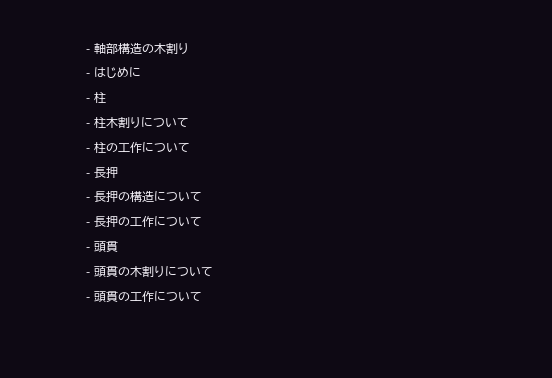- 軸部構造の木割り
- はじめに
- 柱
- 柱木割りについて
- 柱の工作について
- 長押
- 長押の構造について
- 長押の工作について
- 頭貫
- 頭貫の木割りについて
- 頭貫の工作について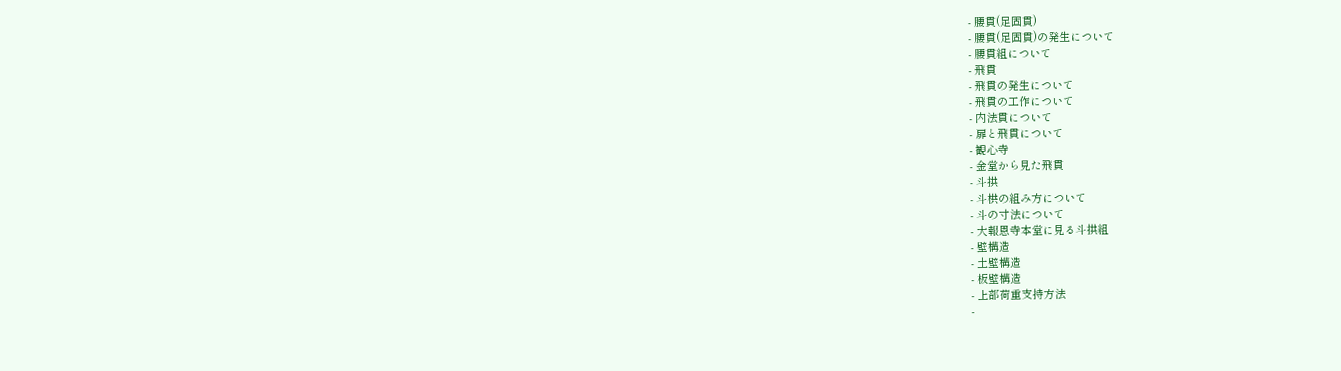- 腰貫(足固貫)
- 腰貫(足固貫)の発生について
- 腰貫組について
- 飛貫
- 飛貫の発生について
- 飛貫の工作について
- 内法貫について
- 扉と飛貫について
- 観心寺
- 金堂から見た飛貫
- 斗拱
- 斗栱の組み方について
- 斗の寸法について
- 大報恩寺本堂に見る斗拱組
- 壁構造
- 土壁構造
- 板壁構造
- 上部荷重支持方法
-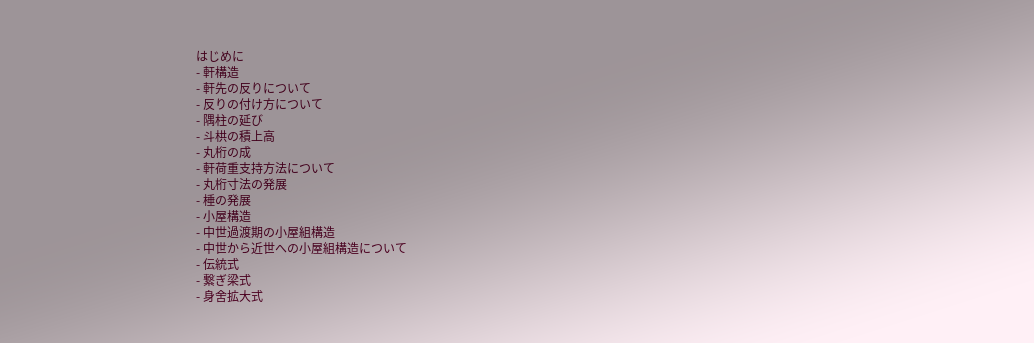はじめに
- 軒構造
- 軒先の反りについて
- 反りの付け方について
- 隅柱の延び
- 斗栱の積上高
- 丸桁の成
- 軒荷重支持方法について
- 丸桁寸法の発展
- 棰の発展
- 小屋構造
- 中世過渡期の小屋組構造
- 中世から近世への小屋組構造について
- 伝統式
- 繋ぎ梁式
- 身舍拡大式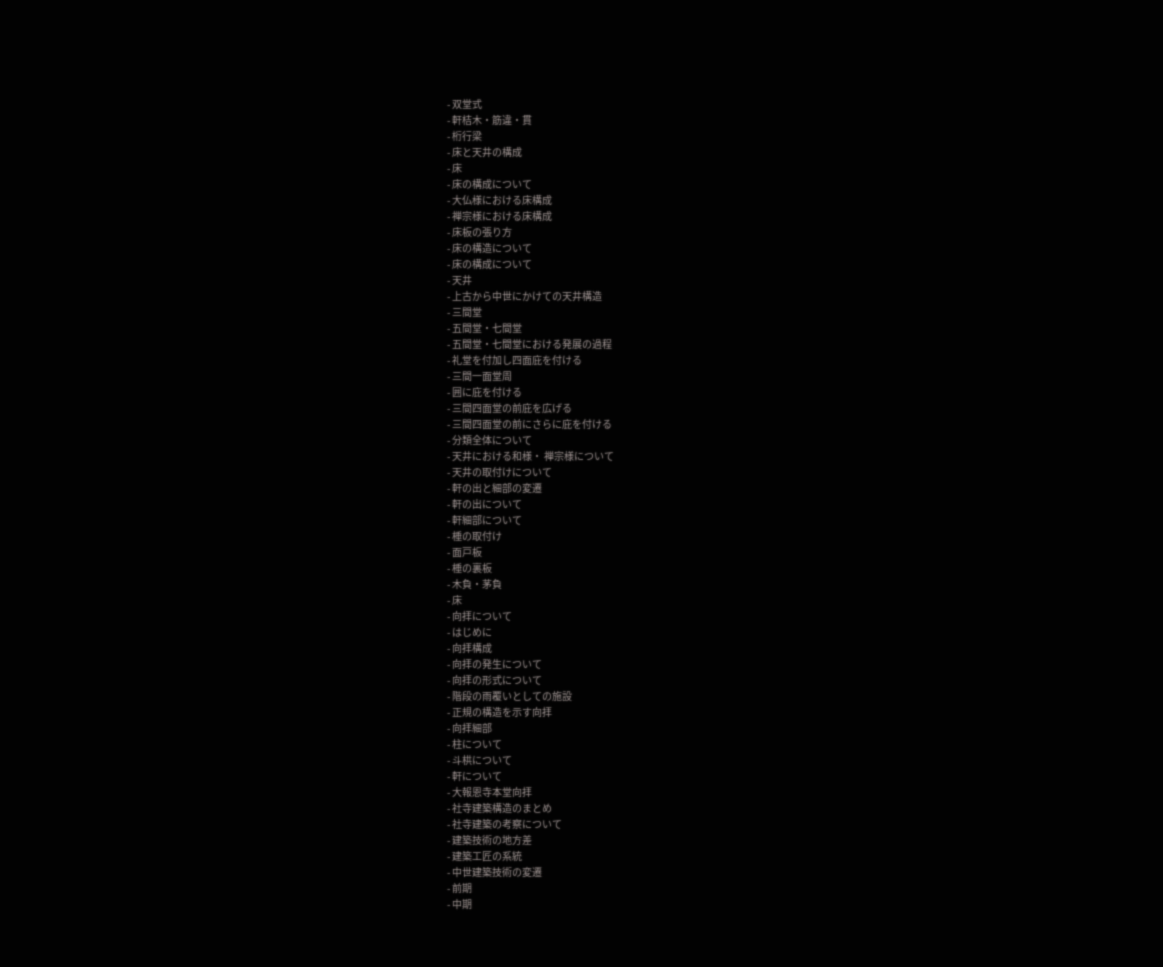- 双堂式
- 軒桔木・筋違・貫
- 桁行梁
- 床と天井の構成
- 床
- 床の構成について
- 大仏様における床構成
- 禅宗様における床構成
- 床板の張り方
- 床の構造について
- 床の構成について
- 天井
- 上古から中世にかけての天井構造
- 三間堂
- 五間堂・七間堂
- 五間堂・七間堂における発展の過程
- 礼堂を付加し四面庇を付ける
- 三間一面堂周
- 囲に庇を付ける
- 三間四面堂の前庇を広げる
- 三間四面堂の前にさらに庇を付ける
- 分類全体について
- 天井における和様・ 禅宗様について
- 天井の取付けについて
- 軒の出と細部の変遷
- 軒の出について
- 軒細部について
- 棰の取付け
- 面戸板
- 棰の裏板
- 木負・茅負
- 床
- 向拝について
- はじめに
- 向拝構成
- 向拝の発生について
- 向拝の形式について
- 階段の雨覆いとしての施設
- 正規の構造を示す向拝
- 向拝細部
- 柱について
- 斗栱について
- 軒について
- 大報恩寺本堂向拝
- 社寺建築構造のまとめ
- 社寺建築の考察について
- 建築技術の地方差
- 建築工匠の系統
- 中世建築技術の変遷
- 前期
- 中期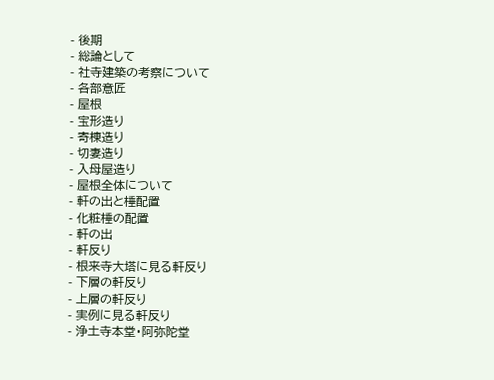- 後期
- 総論として
- 社寺建築の考察について
- 各部意匠
- 屋根
- 宝形造り
- 寄棟造り
- 切妻造り
- 入母屋造り
- 屋根全体について
- 軒の出と棰配置
- 化粧棰の配置
- 軒の出
- 軒反り
- 根来寺大塔に見る軒反り
- 下層の軒反り
- 上層の軒反り
- 実例に見る軒反り
- 浄土寺本堂・阿弥陀堂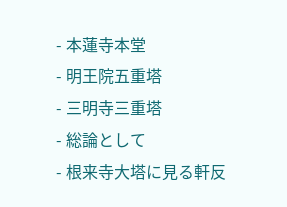- 本蓮寺本堂
- 明王院五重塔
- 三明寺三重塔
- 総論として
- 根来寺大塔に見る軒反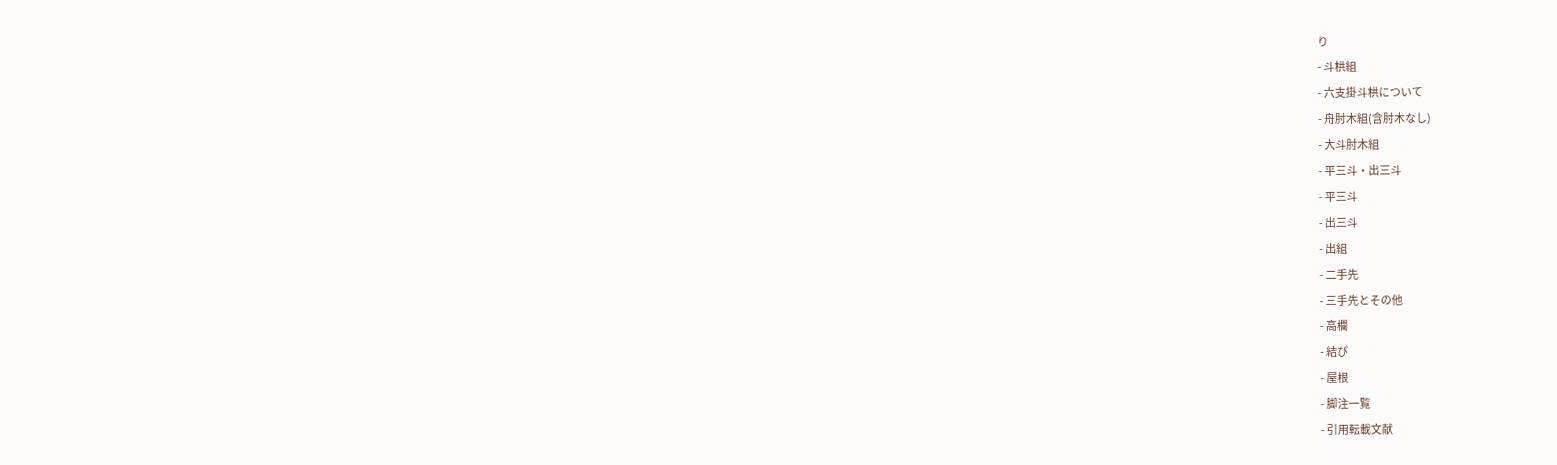り
- 斗栱組
- 六支掛斗栱について
- 舟肘木組(含肘木なし)
- 大斗肘木組
- 平三斗・出三斗
- 平三斗
- 出三斗
- 出組
- 二手先
- 三手先とその他
- 高欄
- 結び
- 屋根
- 脚注一覧
- 引用転載文献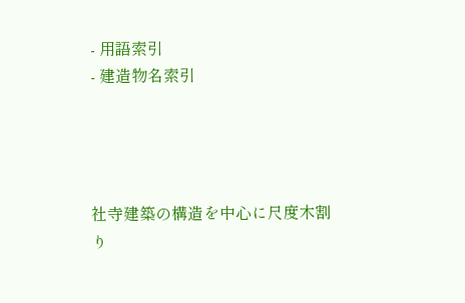- 用語索引
- 建造物名索引




社寺建築の構造を中心に尺度木割り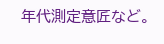年代測定意匠など。